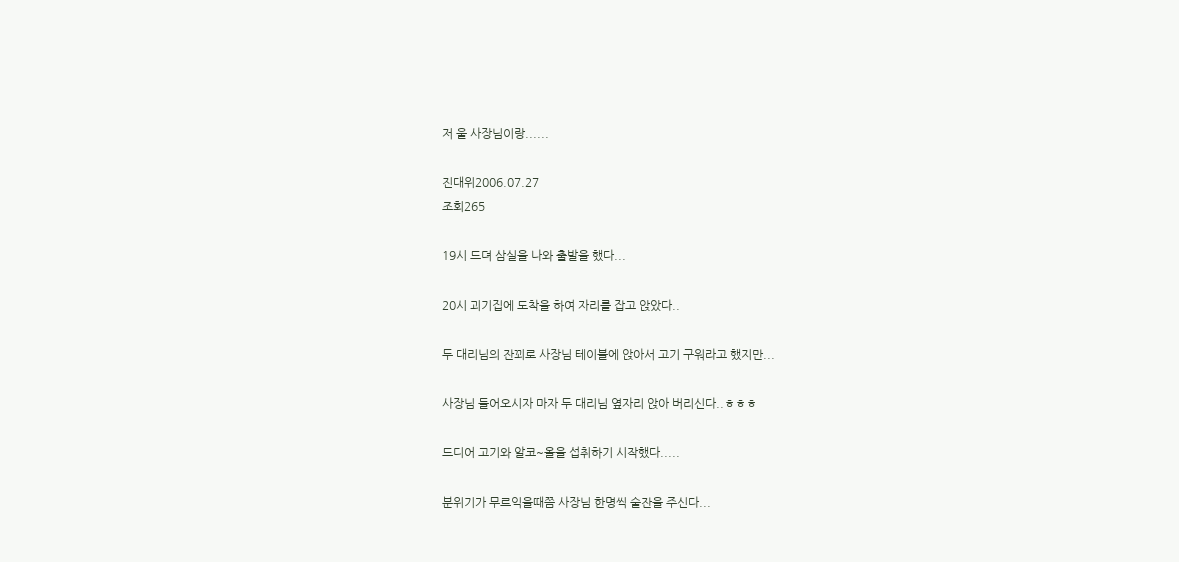저 울 사장님이랑......

진대위2006.07.27
조회265

19시 드뎌 삼실을 나와 출발을 했다...

20시 괴기집에 도착을 하여 자리를 잡고 앉았다..

두 대리님의 잔꾀로 사장님 테이블에 앉아서 고기 구워라고 했지만...

사장님 들어오시자 마자 두 대리님 옆자리 앉아 버리신다..ㅎㅎㅎ

드디어 고기와 알코~올을 섭취하기 시작했다.....

분위기가 무르익을때쯤 사장님 한명씩 술잔을 주신다...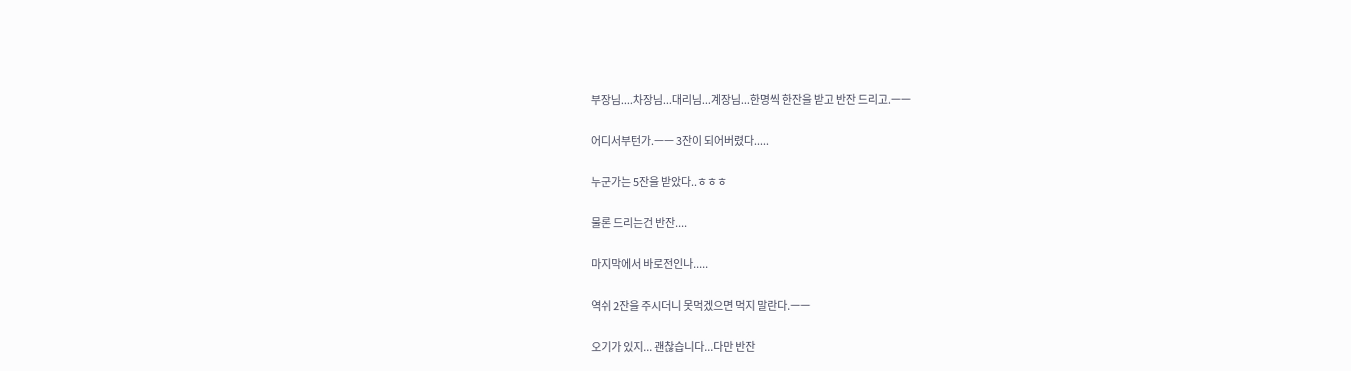부장님....차장님...대리님...계장님...한명씩 한잔을 받고 반잔 드리고.ㅡㅡ

어디서부턴가.ㅡㅡ 3잔이 되어버렸다.....

누군가는 5잔을 받았다..ㅎㅎㅎ

물론 드리는건 반잔....

마지막에서 바로전인나.....

역쉬 2잔을 주시더니 못먹겠으면 먹지 말란다.ㅡㅡ

오기가 있지... 괜찮습니다...다만 반잔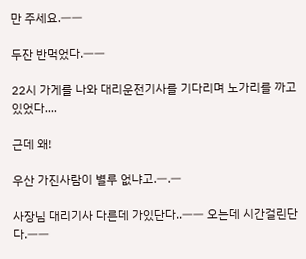만 주세요.ㅡㅡ

두잔 반먹었다.ㅡㅡ

22시 가게를 나와 대리운전기사를 기다리며 노가리를 까고 있었다....

근데 왜!

우산 가진사람이 별루 없냐고.ㅡ.ㅡ

사장님 대리기사 다른데 가있단다..ㅡㅡ 오는데 시간걸린단다.ㅡㅡ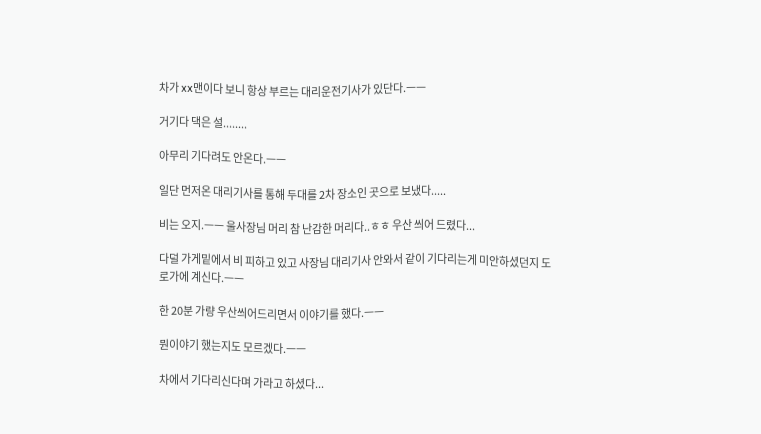차가 xx맨이다 보니 항상 부르는 대리운전기사가 있단다.ㅡㅡ

거기다 댁은 설........

아무리 기다려도 안온다.ㅡㅡ

일단 먼저온 대리기사를 통해 두대를 2차 장소인 곳으로 보냈다.....

비는 오지.ㅡㅡ 울사장님 머리 참 난감한 머리다..ㅎㅎ 우산 씌어 드렸다...

다덜 가게밑에서 비 피하고 있고 사장님 대리기사 안와서 같이 기다리는게 미안하셨던지 도로가에 계신다.ㅡㅡ

한 20분 가량 우산씌어드리면서 이야기를 했다.ㅡㅡ

뭔이야기 했는지도 모르겠다.ㅡㅡ

차에서 기다리신다며 가라고 하셨다...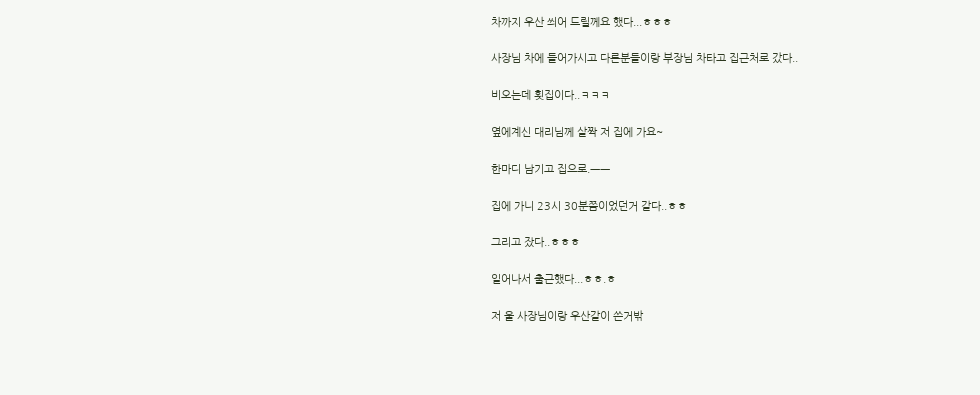차까지 우산 씌어 드릴께요 했다...ㅎㅎㅎ

사장님 차에 들어가시고 다른분들이랑 부장님 차타고 집근처로 갔다..

비오는데 횟집이다..ㅋㅋㅋ

옆에계신 대리님께 살짝 저 집에 가요~

한마디 남기고 집으로.ㅡㅡ

집에 가니 23시 30분쯤이었던거 같다..ㅎㅎ

그리고 잤다..ㅎㅎㅎ

일어나서 출근했다...ㅎㅎ.ㅎ

저 울 사장님이랑 우산같이 쓴거밖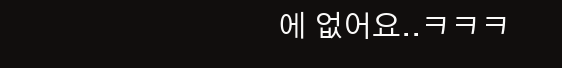에 없어요..ㅋㅋㅋ